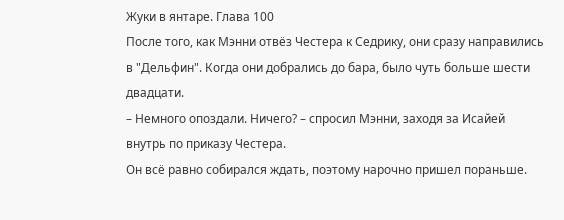Жуки в янтаре. Глава 100
После того, как Мэнни отвёз Честера к Седрику, они сразу направились в "Дельфин". Когда они добрались до бара, было чуть больше шести двадцати.
– Немного опоздали. Ничего? – спросил Мэнни, заходя за Исайей внутрь по приказу Честера.
Он всё равно собирался ждать, поэтому нарочно пришел пораньше.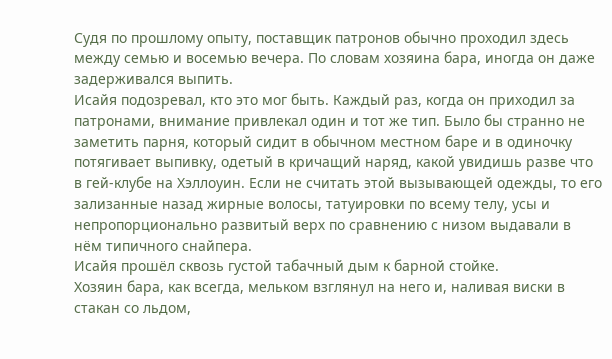Судя по прошлому опыту, поставщик патронов обычно проходил здесь между семью и восемью вечера. По словам хозяина бара, иногда он даже задерживался выпить.
Исайя подозревал, кто это мог быть. Каждый раз, когда он приходил за патронами, внимание привлекал один и тот же тип. Было бы странно не заметить парня, который сидит в обычном местном баре и в одиночку потягивает выпивку, одетый в кричащий наряд, какой увидишь разве что в гей-клубе на Хэллоуин. Если не считать этой вызывающей одежды, то его зализанные назад жирные волосы, татуировки по всему телу, усы и непропорционально развитый верх по сравнению с низом выдавали в нём типичного снайпера.
Исайя прошёл сквозь густой табачный дым к барной стойке.
Хозяин бара, как всегда, мельком взглянул на него и, наливая виски в стакан со льдом,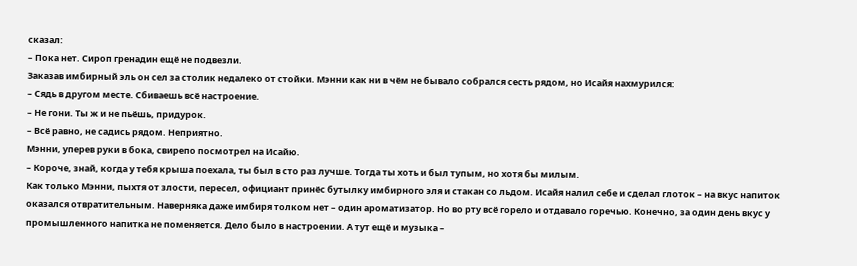сказал:
– Пока нет. Сироп гренадин ещё не подвезли.
Заказав имбирный эль он сел за столик недалеко от стойки. Мэнни как ни в чём не бывало собрался сесть рядом, но Исайя нахмурился:
– Сядь в другом месте. Сбиваешь всё настроение.
– Не гони. Ты ж и не пьёшь, придурок.
– Всё равно, не садись рядом. Неприятно.
Мэнни, уперев руки в бока, свирепо посмотрел на Исайю.
– Короче, знай, когда у тебя крыша поехала, ты был в сто раз лучше. Тогда ты хоть и был тупым, но хотя бы милым.
Как только Мэнни, пыхтя от злости, пересел, официант принёс бутылку имбирного эля и стакан со льдом. Исайя налил себе и сделал глоток – на вкус напиток оказался отвратительным. Наверняка даже имбиря толком нет – один ароматизатор. Но во рту всё горело и отдавало горечью. Конечно, за один день вкус у промышленного напитка не поменяется. Дело было в настроении. А тут ещё и музыка –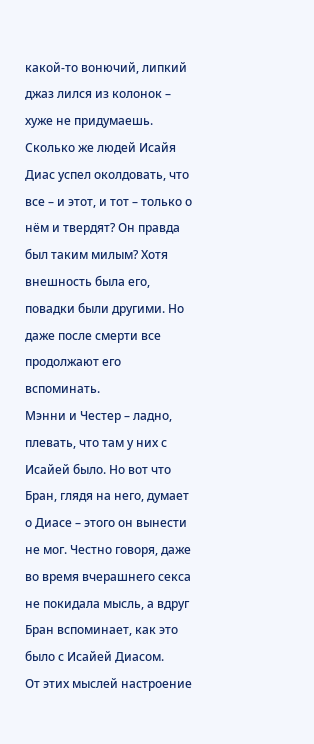какой-то вонючий, липкий джаз лился из колонок – хуже не придумаешь.
Сколько же людей Исайя Диас успел околдовать, что все – и этот, и тот – только о нём и твердят? Он правда был таким милым? Хотя внешность была его, повадки были другими. Но даже после смерти все продолжают его вспоминать.
Мэнни и Честер – ладно, плевать, что там у них с Исайей было. Но вот что Бран, глядя на него, думает о Диасе – этого он вынести не мог. Честно говоря, даже во время вчерашнего секса не покидала мысль, а вдруг Бран вспоминает, как это было с Исайей Диасом.
От этих мыслей настроение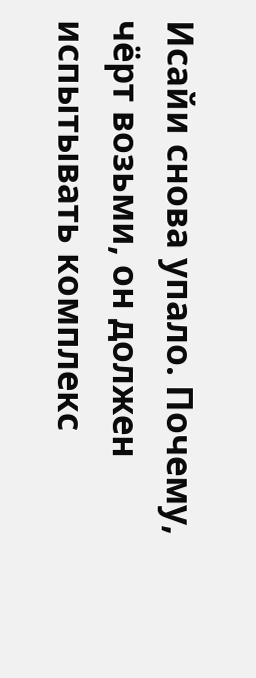Исайи снова упало. Почему, чёрт возьми, он должен испытывать комплекс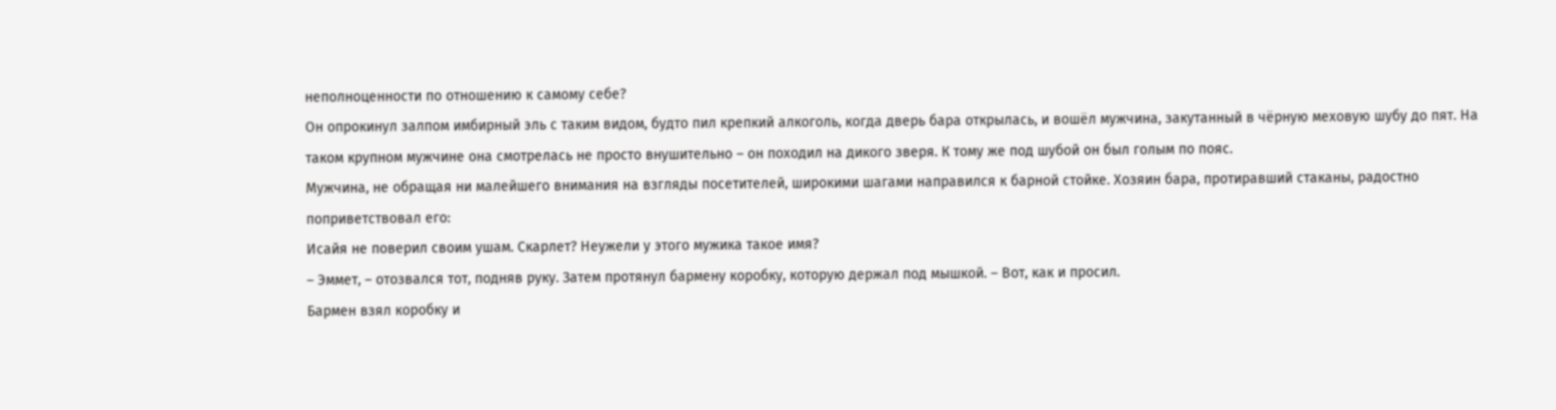неполноценности по отношению к самому себе?
Он опрокинул залпом имбирный эль с таким видом, будто пил крепкий алкоголь, когда дверь бара открылась, и вошёл мужчина, закутанный в чёрную меховую шубу до пят. На таком крупном мужчине она смотрелась не просто внушительно – он походил на дикого зверя. К тому же под шубой он был голым по пояс.
Мужчина, не обращая ни малейшего внимания на взгляды посетителей, широкими шагами направился к барной стойке. Хозяин бара, протиравший стаканы, радостно поприветствовал его:
Исайя не поверил своим ушам. Скарлет? Неужели у этого мужика такое имя?
– Эммет, – отозвался тот, подняв руку. Затем протянул бармену коробку, которую держал под мышкой. – Вот, как и просил.
Бармен взял коробку и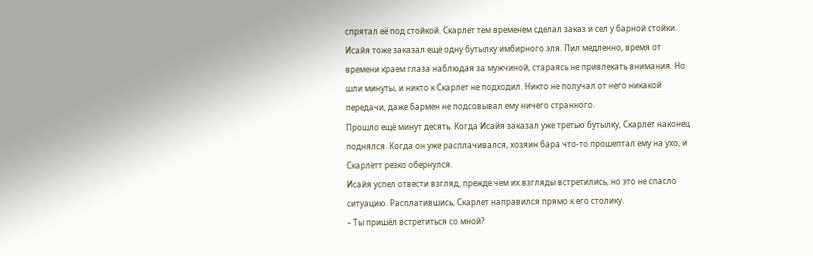спрятал её под стойкой. Скарлет тем временем сделал заказ и сел у барной стойки. Исайя тоже заказал ещё одну бутылку имбирного эля. Пил медленно, время от времени краем глаза наблюдая за мужчиной, стараясь не привлекать внимания. Но шли минуты, и никто к Скарлет не подходил. Никто не получал от него никакой передачи, даже бармен не подсовывал ему ничего странного.
Прошло ещё минут десять. Когда Исайя заказал уже третью бутылку, Скарлет наконец поднялся. Когда он уже расплачивался, хозяин бара что-то прошептал ему на ухо, и Скарлетт резко обернулся.
Исайя успел отвести взгляд, прежде чем их взгляды встретились, но это не спасло ситуацию. Расплатившись, Скарлет направился прямо к его столику.
– Ты пришёл встретиться со мной?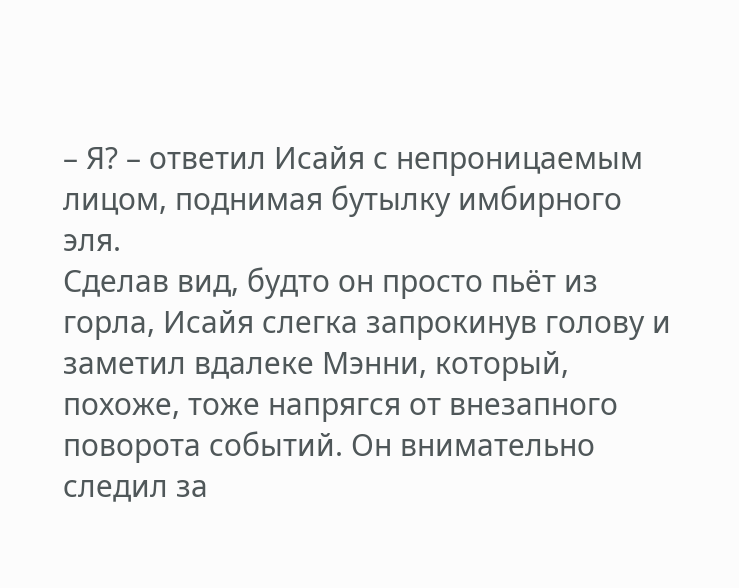– Я? – ответил Исайя с непроницаемым лицом, поднимая бутылку имбирного эля.
Сделав вид, будто он просто пьёт из горла, Исайя слегка запрокинув голову и заметил вдалеке Мэнни, который, похоже, тоже напрягся от внезапного поворота событий. Он внимательно следил за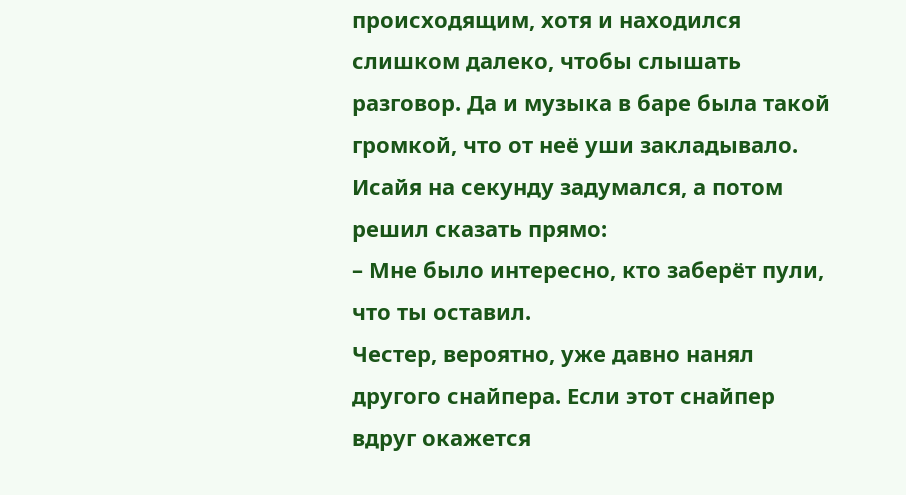происходящим, хотя и находился слишком далеко, чтобы слышать разговор. Да и музыка в баре была такой громкой, что от неё уши закладывало.
Исайя на секунду задумался, а потом решил сказать прямо:
– Мне было интересно, кто заберёт пули, что ты оставил.
Честер, вероятно, уже давно нанял другого снайпера. Если этот снайпер вдруг окажется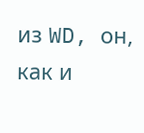из WD, он, как и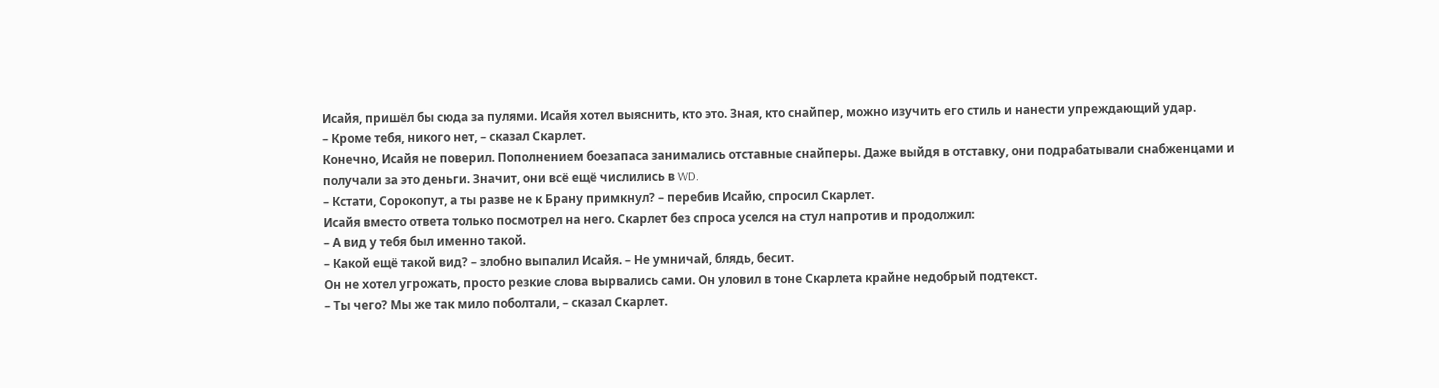Исайя, пришёл бы сюда за пулями. Исайя хотел выяснить, кто это. Зная, кто снайпер, можно изучить его стиль и нанести упреждающий удар.
– Кроме тебя, никого нет, – сказал Скарлет.
Конечно, Исайя не поверил. Пополнением боезапаса занимались отставные снайперы. Даже выйдя в отставку, они подрабатывали снабженцами и получали за это деньги. Значит, они всё ещё числились в WD.
– Кстати, Сорокопут, а ты разве не к Брану примкнул? – перебив Исайю, спросил Скарлет.
Исайя вместо ответа только посмотрел на него. Скарлет без спроса уселся на стул напротив и продолжил:
– А вид у тебя был именно такой.
– Какой ещё такой вид? – злобно выпалил Исайя. – Не умничай, блядь, бесит.
Он не хотел угрожать, просто резкие слова вырвались сами. Он уловил в тоне Скарлета крайне недобрый подтекст.
– Ты чего? Мы же так мило поболтали, – сказал Скарлет.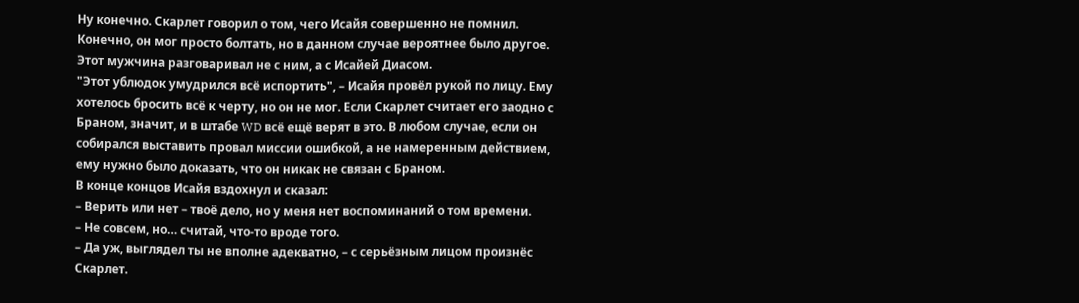Ну конечно. Скарлет говорил о том, чего Исайя совершенно не помнил. Конечно, он мог просто болтать, но в данном случае вероятнее было другое. Этот мужчина разговаривал не с ним, а с Исайей Диасом.
"Этот ублюдок умудрился всё испортить", – Исайя провёл рукой по лицу. Ему хотелось бросить всё к черту, но он не мог. Если Скарлет считает его заодно с Браном, значит, и в штабе WD всё ещё верят в это. В любом случае, если он собирался выставить провал миссии ошибкой, а не намеренным действием, ему нужно было доказать, что он никак не связан с Браном.
В конце концов Исайя вздохнул и сказал:
– Верить или нет – твоё дело, но у меня нет воспоминаний о том времени.
– Не совсем, но… считай, что-то вроде того.
– Да уж, выглядел ты не вполне адекватно, – с серьёзным лицом произнёс Скарлет.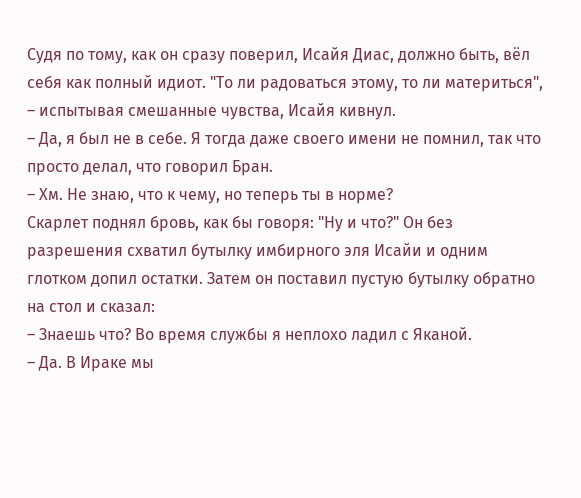Судя по тому, как он сразу поверил, Исайя Диас, должно быть, вёл себя как полный идиот. "То ли радоваться этому, то ли материться", – испытывая смешанные чувства, Исайя кивнул.
– Да, я был не в себе. Я тогда даже своего имени не помнил, так что просто делал, что говорил Бран.
– Хм. Не знаю, что к чему, но теперь ты в норме?
Скарлет поднял бровь, как бы говоря: "Ну и что?" Он без разрешения схватил бутылку имбирного эля Исайи и одним глотком допил остатки. Затем он поставил пустую бутылку обратно на стол и сказал:
– Знаешь что? Во время службы я неплохо ладил с Яканой.
– Да. В Ираке мы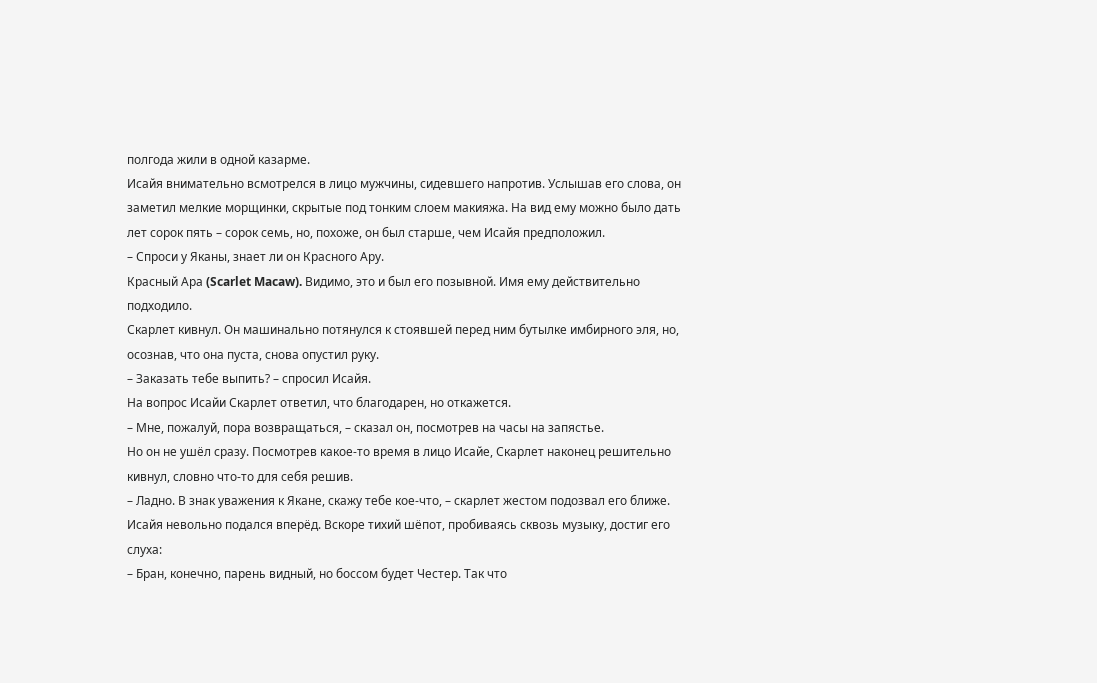полгода жили в одной казарме.
Исайя внимательно всмотрелся в лицо мужчины, сидевшего напротив. Услышав его слова, он заметил мелкие морщинки, скрытые под тонким слоем макияжа. На вид ему можно было дать лет сорок пять – сорок семь, но, похоже, он был старше, чем Исайя предположил.
– Спроси у Яканы, знает ли он Красного Ару.
Красный Ара (Scarlet Macaw). Видимо, это и был его позывной. Имя ему действительно подходило.
Скарлет кивнул. Он машинально потянулся к стоявшей перед ним бутылке имбирного эля, но, осознав, что она пуста, снова опустил руку.
– Заказать тебе выпить? – спросил Исайя.
На вопрос Исайи Скарлет ответил, что благодарен, но откажется.
– Мне, пожалуй, пора возвращаться, – сказал он, посмотрев на часы на запястье.
Но он не ушёл сразу. Посмотрев какое-то время в лицо Исайе, Скарлет наконец решительно кивнул, словно что-то для себя решив.
– Ладно. В знак уважения к Якане, скажу тебе кое-что, – скарлет жестом подозвал его ближе. Исайя невольно подался вперёд. Вскоре тихий шёпот, пробиваясь сквозь музыку, достиг его слуха:
– Бран, конечно, парень видный, но боссом будет Честер. Так что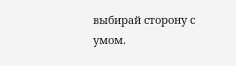выбирай сторону с умом.